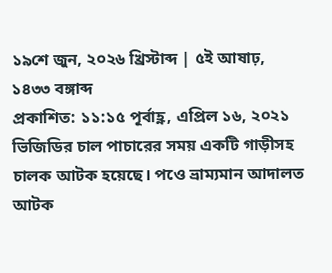১৯শে জুন, ২০২৬ খ্রিস্টাব্দ | ৫ই আষাঢ়, ১৪৩৩ বঙ্গাব্দ
প্রকাশিত: ১১:১৫ পূর্বাহ্ণ, এপ্রিল ১৬, ২০২১
ভিজিডির চাল পাচারের সময় একটি গাড়ীসহ চালক আটক হয়েছে। পওে ভ্রাম্যমান আদালত আটক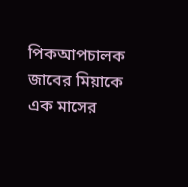পিকআপচালক জাবের মিয়াকে এক মাসের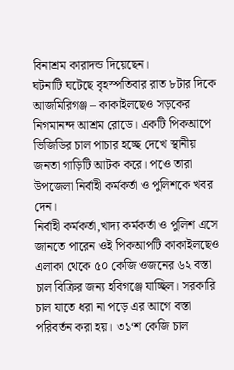বিনাশ্রম কারাদন্ড দিয়েছেন।
ঘটনাটি ঘটেছে বৃহস্পতিবার রাত ৮টার দিকে আজমিরিগঞ্জ – কাকাইলছেও সড়কের নিগমানন্দ আশ্রম রোডে। একটি পিকআপে ভিজিডির চাল পাচার হচ্ছে দেখে স্থানীয় জনতা গাড়িটি আটক করে। পওে তারা উপজেলা নির্বাহী কর্মকর্তা ও পুলিশকে খবর দেন।
নির্বাহী কর্মকর্তা,খাদ্য কর্মকর্তা ও পুলিশ এসে জানতে পারেন ওই পিকআপটি কাকাইলছেও এলাকা থেকে ৫০ কেজি ওজনের ৬২ বস্তা চাল বিক্রির জন্য হবিগঞ্জে যাচ্ছিল। সরকারি চাল যাতে ধরা না পড়ে এর আগে বস্তা পরিবর্তন করা হয়। ৩১‘শ কেজি চাল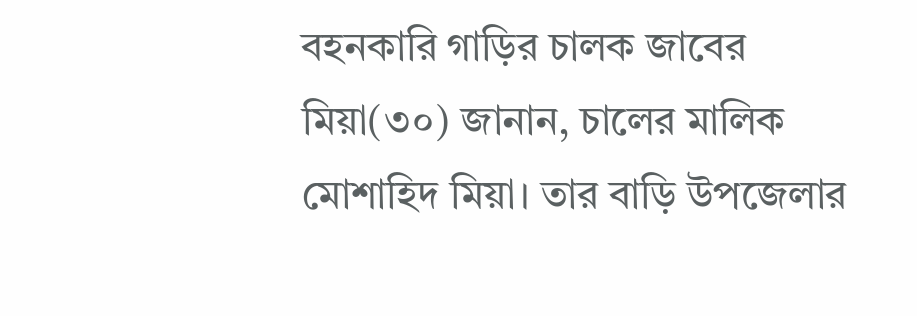বহনকারি গাড়ির চালক জাবের মিয়া(৩০) জানান, চালের মালিক মোশাহিদ মিয়া। তার বাড়ি উপজেলার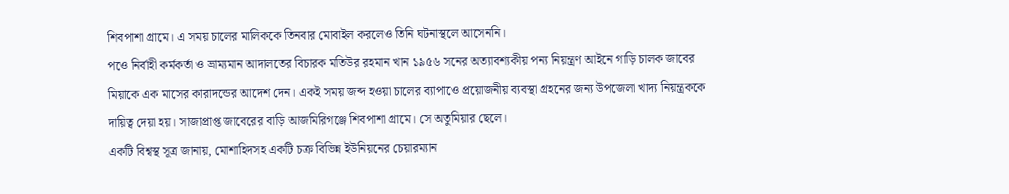শিবপাশা গ্রামে। এ সময় চালের মালিককে তিনবার মোবাইল করলেও তিনি ঘটনাস্থলে আসেননি।
পওে নির্বাহী কর্মকর্তা ও ভ্রাম্যমান আদালতের বিচারক মতিউর রহমান খান ১৯৫৬ সনের অত্যাবশ্যকীয় পন্য নিয়ন্ত্রণ আইনে গাড়ি চালক জাবের মিয়াকে এক মাসের কারাদন্ডের আদেশ দেন। একই সময় জব্দ হওয়া চালের ব্যাপাওে প্রয়োজনীয় ব্যবস্থা গ্রহনের জন্য উপজেলা খাদ্য নিয়ন্ত্রককে দায়িত্ব দেয়া হয়। সাজাপ্রাপ্ত জাবেরের বাড়ি আজমিরিগঞ্জে শিবপাশা গ্রামে। সে অতুমিয়ার ছেলে।
একটি বিশ্বস্থ সূত্র জানায়, মোশাহিদসহ একটি চক্র বিভিন্ন ইউনিয়নের চেয়ারম্যান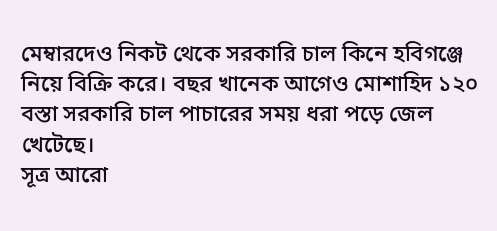মেম্বারদেও নিকট থেকে সরকারি চাল কিনে হবিগঞ্জে নিয়ে বিক্রি করে। বছর খানেক আগেও মোশাহিদ ১২০ বস্তা সরকারি চাল পাচারের সময় ধরা পড়ে জেল খেটেছে।
সূত্র আরো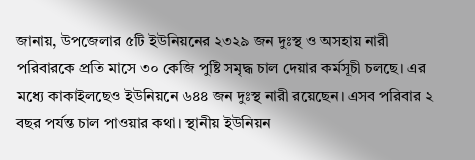জানায়, উপজেলার ৫টি ইউনিয়নের ২৩২৯ জন দুঃস্থ ও অসহায় নারী পরিবারকে প্রতি মাসে ৩০ কেজি পুষ্টি সমৃদ্ধ চাল দেয়ার কর্মসূচী চলছে। এর মধ্যে কাকাইলছেও ইউনিয়নে ৬৪৪ জন দুঃস্থ নারী রয়েছেন। এসব পরিবার ২ বছর পর্যন্ত চাল পাওয়ার কথা। স্থানীয় ইউনিয়ন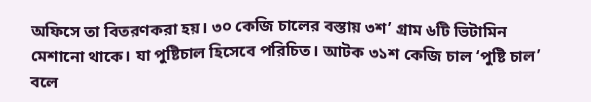অফিসে তা বিতরণকরা হয়। ৩০ কেজি চালের বস্তায় ৩শ’ গ্রাম ৬টি ভিটামিন মেশানো থাকে। যা পুষ্টিচাল হিসেবে পরিচিত। আটক ৩১শ কেজি চাল ‘পুষ্টি চাল’ বলে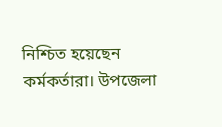নিশ্চিত হয়েছেন কর্মকর্তারা। উপজেলা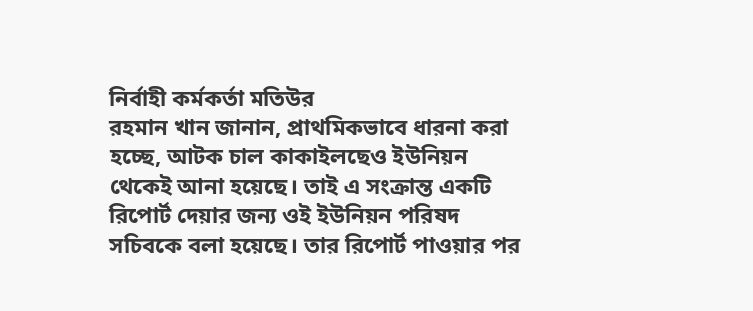নির্বাহী কর্মকর্তা মতিউর
রহমান খান জানান, প্রাথমিকভাবে ধারনা করা হচ্ছে, আটক চাল কাকাইলছেও ইউনিয়ন থেকেই আনা হয়েছে। তাই এ সংক্রান্ত একটি রিপোর্ট দেয়ার জন্য ওই ইউনিয়ন পরিষদ সচিবকে বলা হয়েছে। তার রিপোর্ট পাওয়ার পর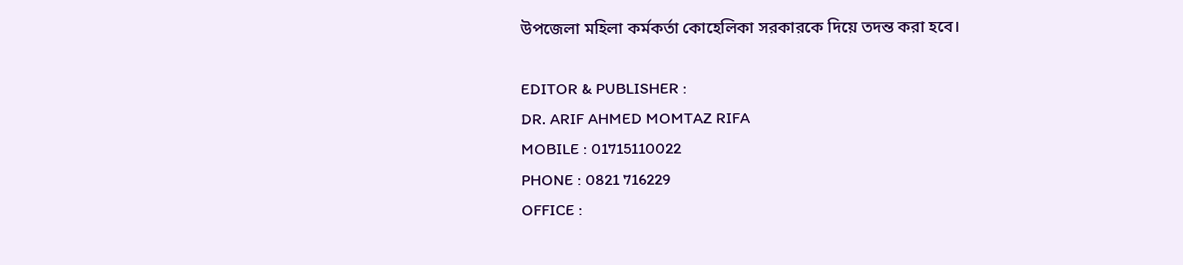উপজেলা মহিলা কর্মকর্তা কোহেলিকা সরকারকে দিয়ে তদন্ত করা হবে।

EDITOR & PUBLISHER :
DR. ARIF AHMED MOMTAZ RIFA
MOBILE : 01715110022
PHONE : 0821 716229
OFFICE :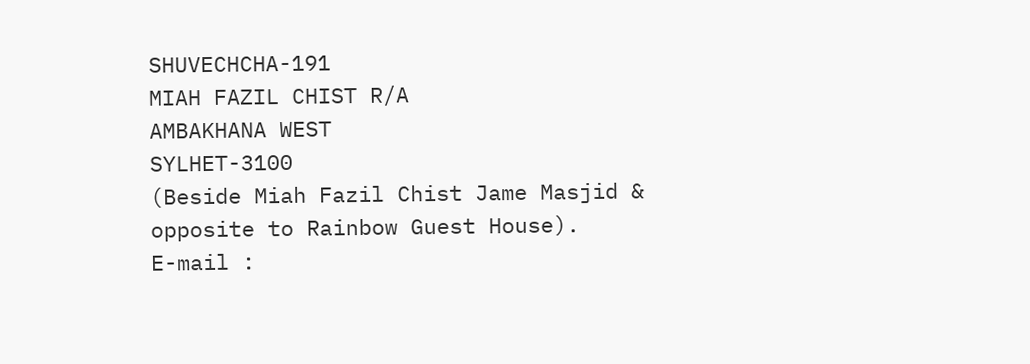SHUVECHCHA-191
MIAH FAZIL CHIST R/A
AMBAKHANA WEST
SYLHET-3100
(Beside Miah Fazil Chist Jame Masjid & opposite to Rainbow Guest House).
E-mail :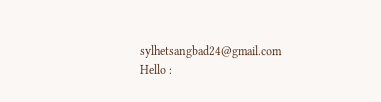sylhetsangbad24@gmail.com
Hello :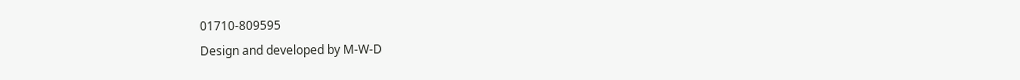01710-809595
Design and developed by M-W-D